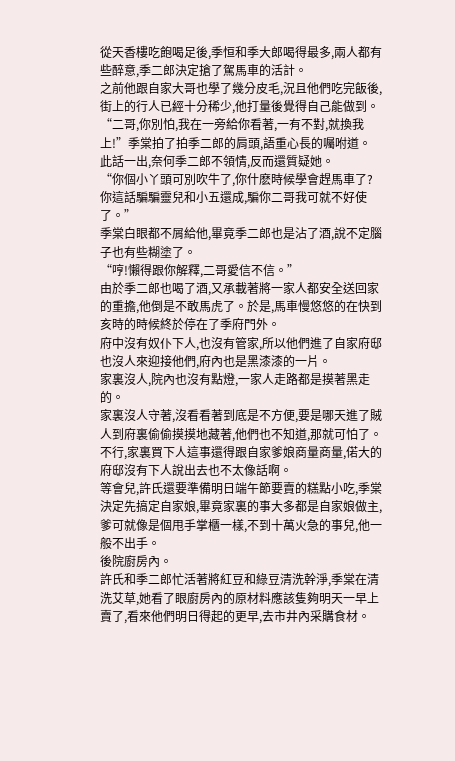從天香樓吃飽喝足後,季恒和季大郎喝得最多,兩人都有些醉意,季二郎決定搶了駕馬車的活計。
之前他跟自家大哥也學了幾分皮毛,況且他們吃完飯後,街上的行人已經十分稀少,他打量後覺得自己能做到。
“二哥,你別怕,我在一旁給你看著,一有不對,就換我上!”季棠拍了拍季二郎的肩頭,語重心長的囑咐道。
此話一出,奈何季二郎不領情,反而還質疑她。
“你個小丫頭可別吹牛了,你什麽時候學會趕馬車了?你這話騙騙靈兒和小五還成,騙你二哥我可就不好使了。”
季棠白眼都不屑給他,畢竟季二郎也是沾了酒,說不定腦子也有些糊塗了。
“哼!懶得跟你解釋,二哥愛信不信。”
由於季二郎也喝了酒,又承載著將一家人都安全送回家的重擔,他倒是不敢馬虎了。於是,馬車慢悠悠的在快到亥時的時候終於停在了季府門外。
府中沒有奴仆下人,也沒有管家,所以他們進了自家府邸也沒人來迎接他們,府內也是黑漆漆的一片。
家裏沒人,院內也沒有點燈,一家人走路都是摸著黑走的。
家裏沒人守著,沒看看著到底是不方便,要是哪天進了賊人到府裏偷偷摸摸地藏著,他們也不知道,那就可怕了。
不行,家裏買下人這事還得跟自家爹娘商量商量,偌大的府邸沒有下人說出去也不太像話啊。
等會兒,許氏還要準備明日端午節要賣的糕點小吃,季棠決定先搞定自家娘,畢竟家裏的事大多都是自家娘做主,爹可就像是個甩手掌櫃一樣,不到十萬火急的事兒,他一般不出手。
後院廚房內。
許氏和季二郎忙活著將紅豆和綠豆清洗幹淨,季棠在清洗艾草,她看了眼廚房內的原材料應該隻夠明天一早上賣了,看來他們明日得起的更早,去市井內采購食材。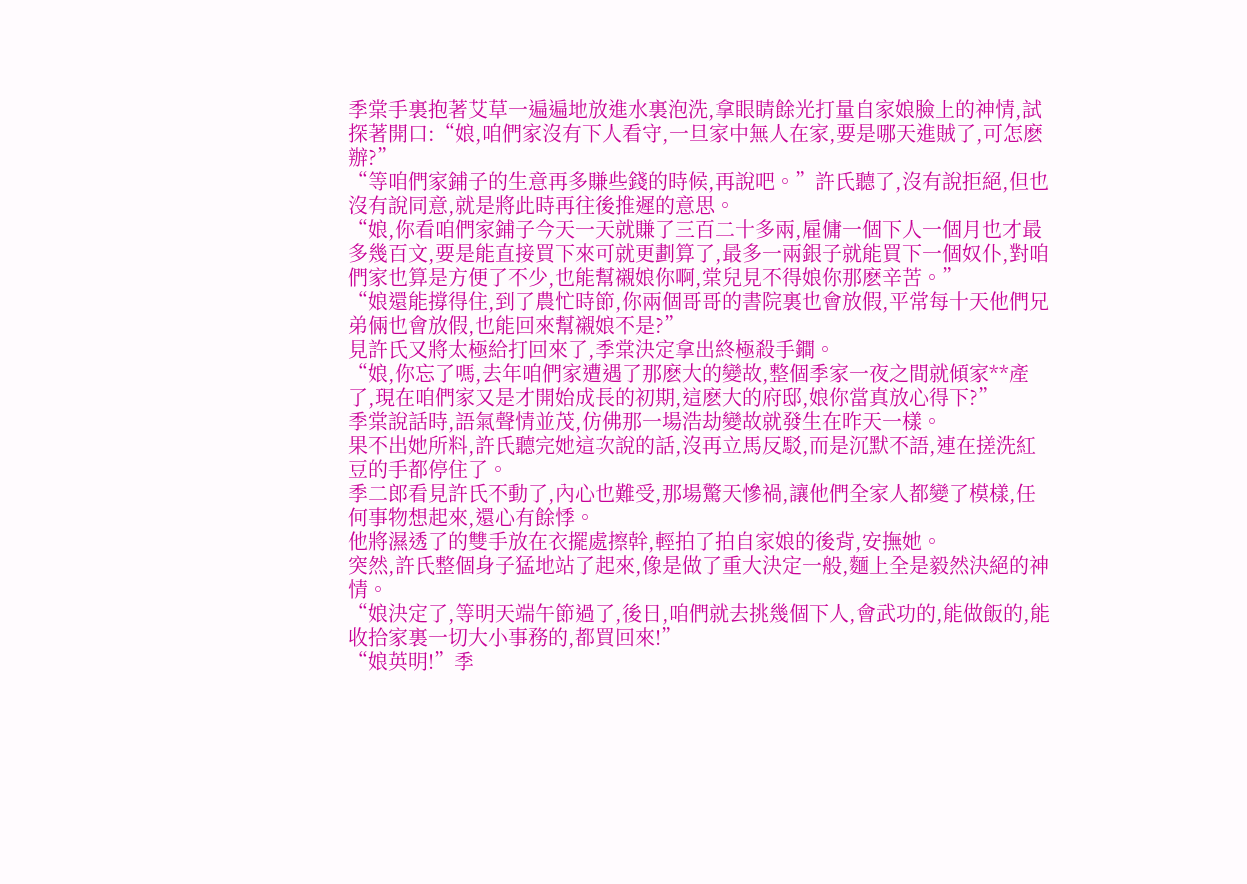季棠手裏抱著艾草一遍遍地放進水裏泡洗,拿眼睛餘光打量自家娘臉上的神情,試探著開口:“娘,咱們家沒有下人看守,一旦家中無人在家,要是哪天進賊了,可怎麽辦?”
“等咱們家鋪子的生意再多賺些錢的時候,再說吧。”許氏聽了,沒有說拒絕,但也沒有說同意,就是將此時再往後推遲的意思。
“娘,你看咱們家鋪子今天一天就賺了三百二十多兩,雇傭一個下人一個月也才最多幾百文,要是能直接買下來可就更劃算了,最多一兩銀子就能買下一個奴仆,對咱們家也算是方便了不少,也能幫襯娘你啊,棠兒見不得娘你那麽辛苦。”
“娘還能撐得住,到了農忙時節,你兩個哥哥的書院裏也會放假,平常每十天他們兄弟倆也會放假,也能回來幫襯娘不是?”
見許氏又將太極給打回來了,季棠決定拿出終極殺手鐧。
“娘,你忘了嗎,去年咱們家遭遇了那麽大的變故,整個季家一夜之間就傾家**產了,現在咱們家又是才開始成長的初期,這麽大的府邸,娘你當真放心得下?”
季棠說話時,語氣聲情並茂,仿佛那一場浩劫變故就發生在昨天一樣。
果不出她所料,許氏聽完她這次說的話,沒再立馬反駁,而是沉默不語,連在搓洗紅豆的手都停住了。
季二郎看見許氏不動了,內心也難受,那場驚天慘禍,讓他們全家人都變了模樣,任何事物想起來,還心有餘悸。
他將濕透了的雙手放在衣擺處擦幹,輕拍了拍自家娘的後背,安撫她。
突然,許氏整個身子猛地站了起來,像是做了重大決定一般,麵上全是毅然決絕的神情。
“娘決定了,等明天端午節過了,後日,咱們就去挑幾個下人,會武功的,能做飯的,能收拾家裏一切大小事務的,都買回來!”
“娘英明!”季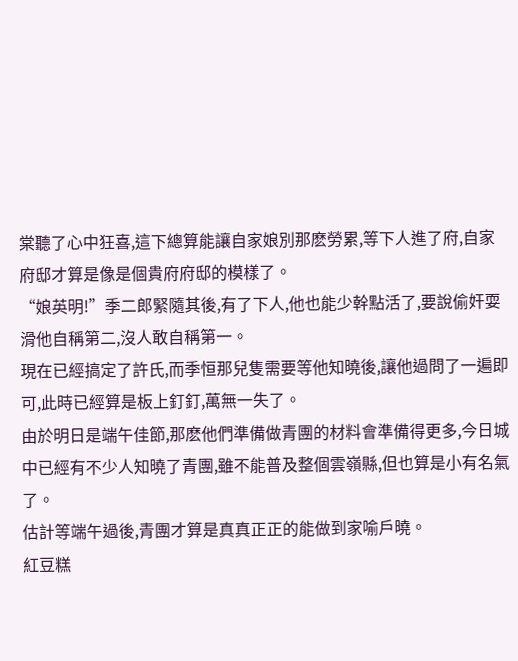棠聽了心中狂喜,這下總算能讓自家娘別那麽勞累,等下人進了府,自家府邸才算是像是個貴府府邸的模樣了。
“娘英明!”季二郎緊隨其後,有了下人,他也能少幹點活了,要說偷奸耍滑他自稱第二,沒人敢自稱第一。
現在已經搞定了許氏,而季恒那兒隻需要等他知曉後,讓他過問了一遍即可,此時已經算是板上釘釘,萬無一失了。
由於明日是端午佳節,那麽他們準備做青團的材料會準備得更多,今日城中已經有不少人知曉了青團,雖不能普及整個雲嶺縣,但也算是小有名氣了。
估計等端午過後,青團才算是真真正正的能做到家喻戶曉。
紅豆糕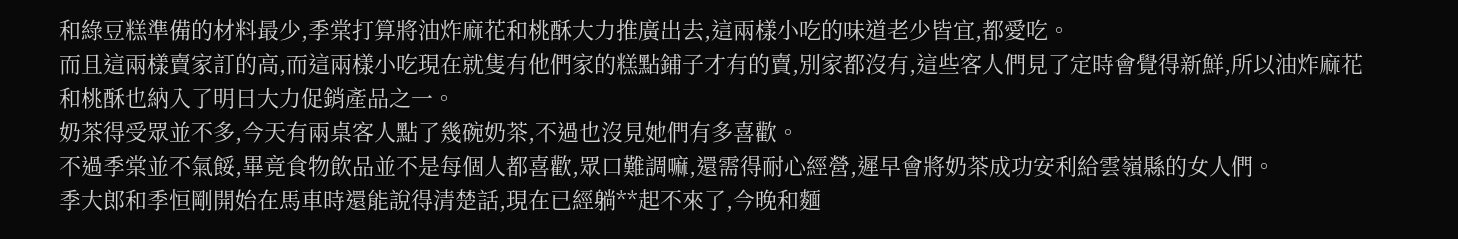和綠豆糕準備的材料最少,季棠打算將油炸麻花和桃酥大力推廣出去,這兩樣小吃的味道老少皆宜,都愛吃。
而且這兩樣賣家訂的高,而這兩樣小吃現在就隻有他們家的糕點鋪子才有的賣,別家都沒有,這些客人們見了定時會覺得新鮮,所以油炸麻花和桃酥也納入了明日大力促銷產品之一。
奶茶得受眾並不多,今天有兩桌客人點了幾碗奶茶,不過也沒見她們有多喜歡。
不過季棠並不氣餒,畢竟食物飲品並不是每個人都喜歡,眾口難調嘛,還需得耐心經營,遲早會將奶茶成功安利給雲嶺縣的女人們。
季大郎和季恒剛開始在馬車時還能說得清楚話,現在已經躺**起不來了,今晚和麵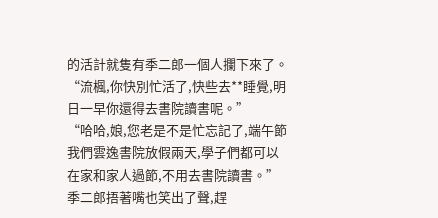的活計就隻有季二郎一個人攔下來了。
“流楓,你快別忙活了,快些去**睡覺,明日一早你還得去書院讀書呢。”
“哈哈,娘,您老是不是忙忘記了,端午節我們雲逸書院放假兩天,學子們都可以在家和家人過節,不用去書院讀書。”季二郎捂著嘴也笑出了聲,趕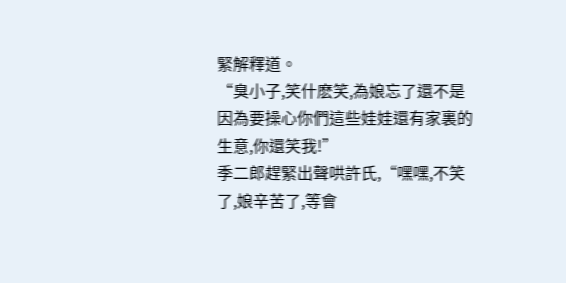緊解釋道。
“臭小子,笑什麽笑,為娘忘了還不是因為要操心你們這些娃娃還有家裏的生意,你還笑我!”
季二郎趕緊出聲哄許氏,“嘿嘿,不笑了,娘辛苦了,等會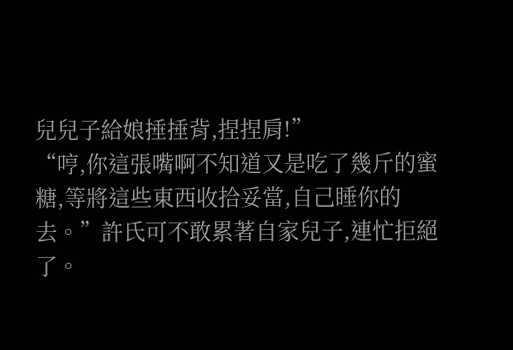兒兒子給娘捶捶背,捏捏肩!”
“哼,你這張嘴啊不知道又是吃了幾斤的蜜糖,等將這些東西收拾妥當,自己睡你的去。”許氏可不敢累著自家兒子,連忙拒絕了。